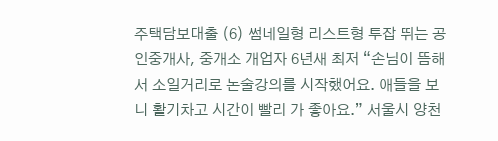주택담보대출 (6) 썸네일형 리스트형 투잡 뛰는 공인중개사, 중개소 개업자 6년새 최저 “손님이 뜸해서 소일거리로 논술강의를 시작했어요. 애들을 보니 활기차고 시간이 빨리 가 좋아요.” 서울시 양천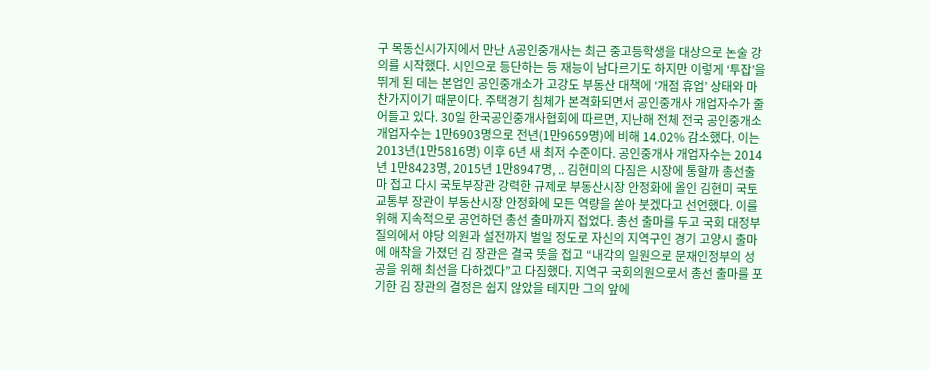구 목동신시가지에서 만난 A공인중개사는 최근 중고등학생을 대상으로 논술 강의를 시작했다. 시인으로 등단하는 등 재능이 남다르기도 하지만 이렇게 ‘투잡’을 뛰게 된 데는 본업인 공인중개소가 고강도 부동산 대책에 ‘개점 휴업’ 상태와 마찬가지이기 때문이다. 주택경기 침체가 본격화되면서 공인중개사 개업자수가 줄어들고 있다. 30일 한국공인중개사협회에 따르면, 지난해 전체 전국 공인중개소 개업자수는 1만6903명으로 전년(1만9659명)에 비해 14.02% 감소했다. 이는 2013년(1만5816명) 이후 6년 새 최저 수준이다. 공인중개사 개업자수는 2014년 1만8423명, 2015년 1만8947명, .. 김현미의 다짐은 시장에 통할까 총선출마 접고 다시 국토부장관 강력한 규제로 부동산시장 안정화에 올인 김현미 국토교통부 장관이 부동산시장 안정화에 모든 역량을 쏟아 붓겠다고 선언했다. 이를 위해 지속적으로 공언하던 총선 출마까지 접었다. 총선 출마를 두고 국회 대정부 질의에서 야당 의원과 설전까지 벌일 정도로 자신의 지역구인 경기 고양시 출마에 애착을 가졌던 김 장관은 결국 뜻을 접고 “내각의 일원으로 문재인정부의 성공을 위해 최선을 다하겠다”고 다짐했다. 지역구 국회의원으로서 총선 출마를 포기한 김 장관의 결정은 쉽지 않았을 테지만 그의 앞에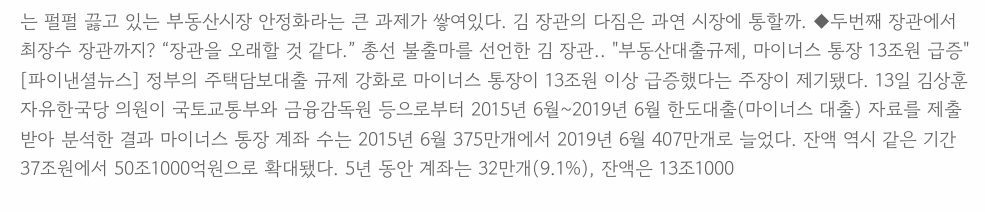는 펄펄 끓고 있는 부동산시장 안정화라는 큰 과제가 쌓여있다. 김 장관의 다짐은 과연 시장에 통할까. ◆두번째 장관에서 최장수 장관까지? “장관을 오래할 것 같다.” 총선 불출마를 선언한 김 장관.. "부동산대출규제, 마이너스 통장 13조원 급증" [파이낸셜뉴스] 정부의 주택담보대출 규제 강화로 마이너스 통장이 13조원 이상 급증했다는 주장이 제기됐다. 13일 김상훈 자유한국당 의원이 국토교통부와 금융감독원 등으로부터 2015년 6월~2019년 6월 한도대출(마이너스 대출) 자료를 제출받아 분석한 결과 마이너스 통장 계좌 수는 2015년 6월 375만개에서 2019년 6월 407만개로 늘었다. 잔액 역시 같은 기간 37조원에서 50조1000억원으로 확대됐다. 5년 동안 계좌는 32만개(9.1%), 잔액은 13조1000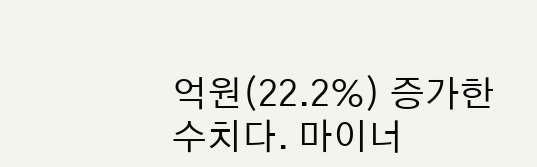억원(22.2%) 증가한 수치다. 마이너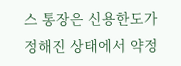스 통장은 신용한도가 정해진 상태에서 약정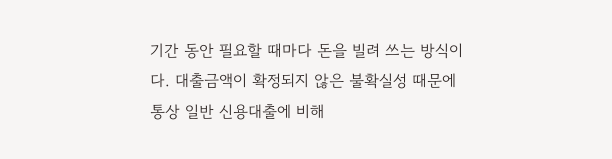기간 동안 필요할 때마다 돈을 빌려 쓰는 방식이다. 대출금액이 확정되지 않은 불확실성 때문에 통상 일반 신용대출에 비해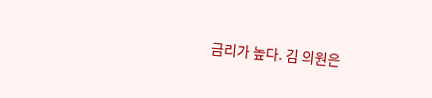금리가 높다. 김 의원은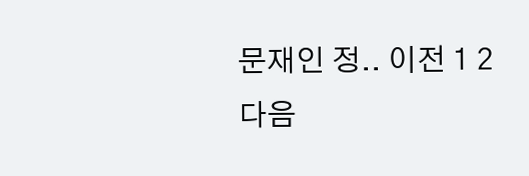문재인 정.. 이전 1 2 다음